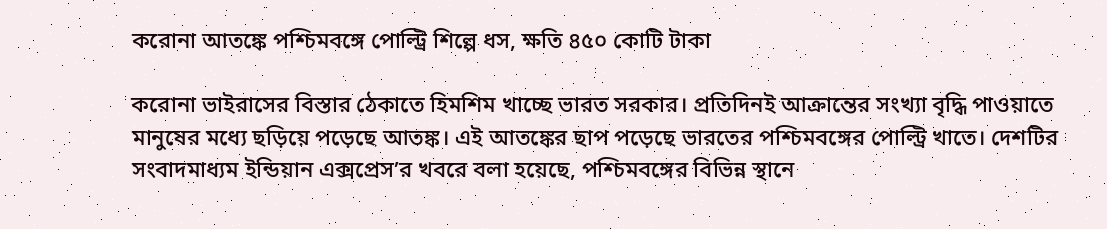করোনা আতঙ্কে পশ্চিমবঙ্গে পোল্ট্রি শিল্পে ধস, ক্ষতি ৪৫০ কোটি টাকা

করোনা ভাইরাসের বিস্তার ঠেকাতে হিমশিম খাচ্ছে ভারত সরকার। প্রতিদিনই আক্রান্তের সংখ্যা বৃদ্ধি পাওয়াতে মানুষের মধ্যে ছড়িয়ে পড়েছে আতঙ্ক। এই আতঙ্কের ছাপ পড়েছে ভারতের পশ্চিমবঙ্গের পোল্ট্রি খাতে। দেশটির সংবাদমাধ্যম ইন্ডিয়ান এক্সপ্রেস’র খবরে বলা হয়েছে, পশ্চিমবঙ্গের বিভিন্ন স্থানে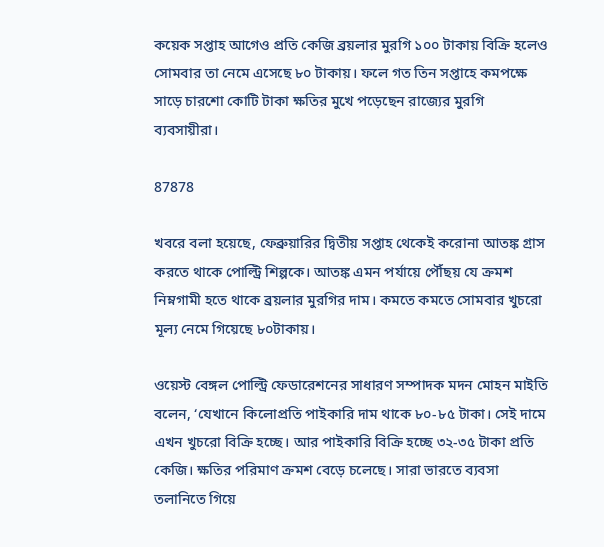কয়েক সপ্তাহ আগেও প্রতি কেজি ব্রয়লার মুরগি ১০০ টাকায় বিক্রি হলেও সোমবার তা নেমে এসেছে ৮০ টাকায়। ফলে গত তিন সপ্তাহে কমপক্ষে সাড়ে চারশো কোটি টাকা ক্ষতির মুখে পড়েছেন রাজ্যের মুরগি ব্যবসায়ীরা।

87878

খবরে বলা হয়েছে, ফেব্রুয়ারির দ্বিতীয় সপ্তাহ থেকেই করোনা আতঙ্ক গ্রাস করতে থাকে পোল্ট্রি শিল্পকে। আতঙ্ক এমন পর্যায়ে পৌঁছয় যে ক্রমশ নিম্নগামী হতে থাকে ব্রয়লার মুরগির দাম। কমতে কমতে সোমবার খুচরো মূল্য নেমে গিয়েছে ৮০টাকায়।

ওয়েস্ট বেঙ্গল পোল্ট্রি ফেডারেশনের সাধারণ সম্পাদক মদন মোহন মাইতি বলেন, ‘যেখানে কিলোপ্রতি পাইকারি দাম থাকে ৮০-৮৫ টাকা। সেই দামে এখন খুচরো বিক্রি হচ্ছে। আর পাইকারি বিক্রি হচ্ছে ৩২-৩৫ টাকা প্রতি কেজি। ক্ষতির পরিমাণ ক্রমশ বেড়ে চলেছে। সারা ভারতে ব্যবসা তলানিতে গিয়ে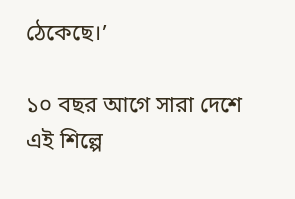ঠেকেছে।’

১০ বছর আগে সারা দেশে এই শিল্পে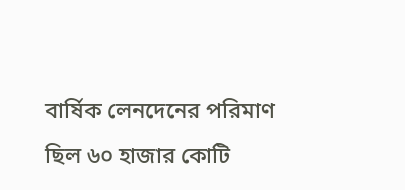বার্ষিক লেনদেনের পরিমাণ ছিল ৬০ হাজার কোটি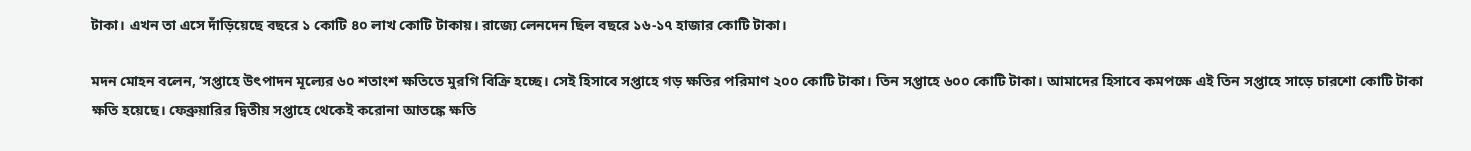টাকা। এখন তা এসে দাঁড়িয়েছে বছরে ১ কোটি ৪০ লাখ কোটি টাকায়। রাজ্যে লেনদেন ছিল বছরে ১৬-১৭ হাজার কোটি টাকা।

মদন মোহন বলেন, ‘সপ্তাহে উৎপাদন মূল্যের ৬০ শতাংশ ক্ষতিতে মুরগি বিক্রি হচ্ছে। সেই হিসাবে সপ্তাহে গড় ক্ষতির পরিমাণ ২০০ কোটি টাকা। তিন সপ্তাহে ৬০০ কোটি টাকা। আমাদের হিসাবে কমপক্ষে এই তিন সপ্তাহে সাড়ে চারশো কোটি টাকা ক্ষতি হয়েছে। ফেব্রুয়ারির দ্বিতীয় সপ্তাহে থেকেই করোনা আতঙ্কে ক্ষতি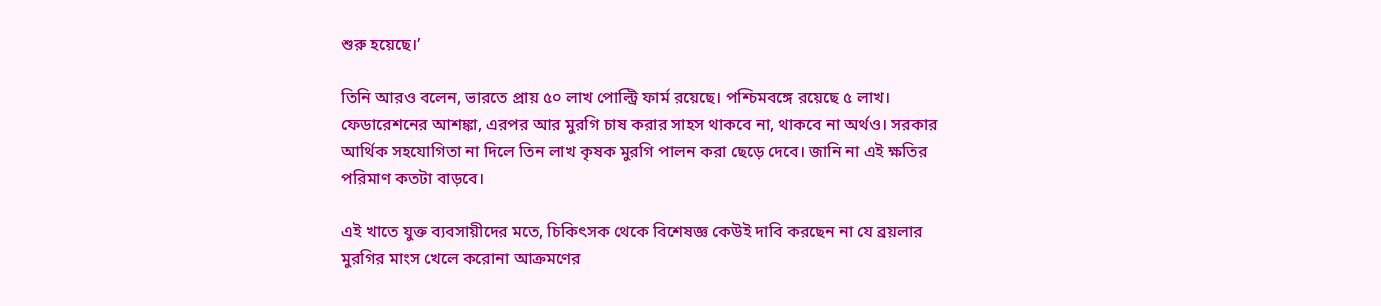শুরু হয়েছে।’

তিনি আরও বলেন, ভারতে প্রায় ৫০ লাখ পোল্ট্রি ফার্ম রয়েছে। পশ্চিমবঙ্গে রয়েছে ৫ লাখ। ফেডারেশনের আশঙ্কা, এরপর আর মুরগি চাষ করার সাহস থাকবে না, থাকবে না অর্থও। সরকার আর্থিক সহযোগিতা না দিলে তিন লাখ কৃষক মুরগি পালন করা ছেড়ে দেবে। জানি না এই ক্ষতির পরিমাণ কতটা বাড়বে।

এই খাতে যুক্ত ব্যবসায়ীদের মতে, চিকিৎসক থেকে বিশেষজ্ঞ কেউই দাবি করছেন না যে ব্রয়লার মুরগির মাংস খেলে করোনা আক্রমণের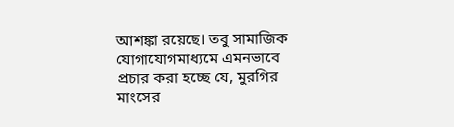আশঙ্কা রয়েছে। তবু সামাজিক যোগাযোগমাধ্যমে এমনভাবে প্রচার করা হচ্ছে যে, মুরগির মাংসের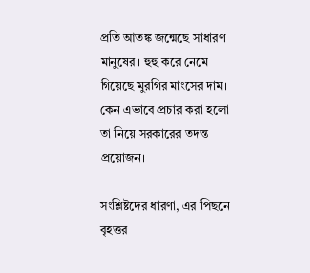প্রতি আতঙ্ক জন্মেছে সাধারণ মানুষের। হুহু করে নেমে গিয়েছে মুরগির মাংসের দাম। কেন এভাবে প্রচার করা হলো তা নিয়ে সরকারের তদন্ত প্রয়োজন।

সংশ্লিষ্টদের ধারণা, এর পিছনে বৃহত্তর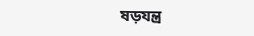ষড়যন্ত্র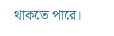থাকতে পারে।